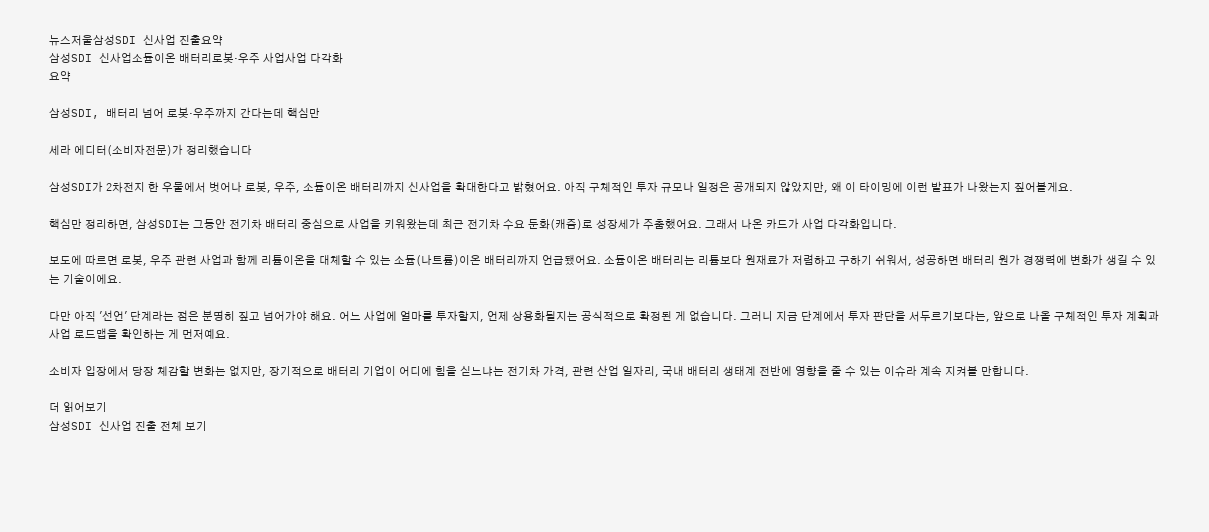뉴스저울삼성SDI 신사업 진출요약
삼성SDI 신사업소듐이온 배터리로봇·우주 사업사업 다각화
요약

삼성SDI, 배터리 넘어 로봇·우주까지 간다는데 핵심만

세라 에디터(소비자전문)가 정리했습니다

삼성SDI가 2차전지 한 우물에서 벗어나 로봇, 우주, 소듐이온 배터리까지 신사업을 확대한다고 밝혔어요. 아직 구체적인 투자 규모나 일정은 공개되지 않았지만, 왜 이 타이밍에 이런 발표가 나왔는지 짚어볼게요.

핵심만 정리하면, 삼성SDI는 그동안 전기차 배터리 중심으로 사업을 키워왔는데 최근 전기차 수요 둔화(캐즘)로 성장세가 주춤했어요. 그래서 나온 카드가 사업 다각화입니다.

보도에 따르면 로봇, 우주 관련 사업과 함께 리튬이온을 대체할 수 있는 소듐(나트륨)이온 배터리까지 언급됐어요. 소듐이온 배터리는 리튬보다 원재료가 저렴하고 구하기 쉬워서, 성공하면 배터리 원가 경쟁력에 변화가 생길 수 있는 기술이에요.

다만 아직 '선언' 단계라는 점은 분명히 짚고 넘어가야 해요. 어느 사업에 얼마를 투자할지, 언제 상용화될지는 공식적으로 확정된 게 없습니다. 그러니 지금 단계에서 투자 판단을 서두르기보다는, 앞으로 나올 구체적인 투자 계획과 사업 로드맵을 확인하는 게 먼저예요.

소비자 입장에서 당장 체감할 변화는 없지만, 장기적으로 배터리 기업이 어디에 힘을 싣느냐는 전기차 가격, 관련 산업 일자리, 국내 배터리 생태계 전반에 영향을 줄 수 있는 이슈라 계속 지켜볼 만합니다.

더 읽어보기
삼성SDI 신사업 진출 전체 보기